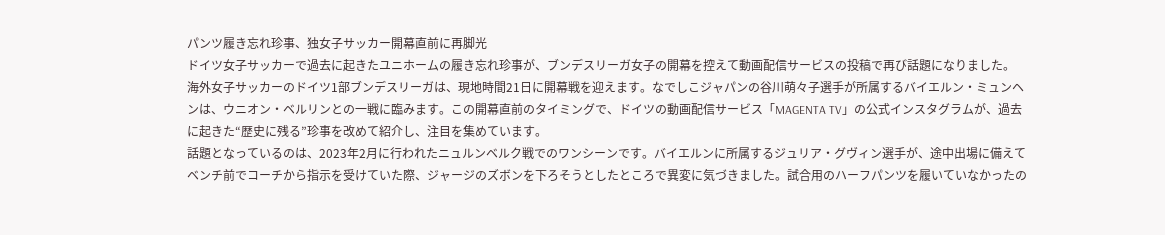パンツ履き忘れ珍事、独女子サッカー開幕直前に再脚光
ドイツ女子サッカーで過去に起きたユニホームの履き忘れ珍事が、ブンデスリーガ女子の開幕を控えて動画配信サービスの投稿で再び話題になりました。
海外女子サッカーのドイツ1部ブンデスリーガは、現地時間21日に開幕戦を迎えます。なでしこジャパンの谷川萌々子選手が所属するバイエルン・ミュンヘンは、ウニオン・ベルリンとの一戦に臨みます。この開幕直前のタイミングで、ドイツの動画配信サービス「MAGENTA TV」の公式インスタグラムが、過去に起きた“歴史に残る”珍事を改めて紹介し、注目を集めています。
話題となっているのは、2023年2月に行われたニュルンベルク戦でのワンシーンです。バイエルンに所属するジュリア・グヴィン選手が、途中出場に備えてベンチ前でコーチから指示を受けていた際、ジャージのズボンを下ろそうとしたところで異変に気づきました。試合用のハーフパンツを履いていなかったの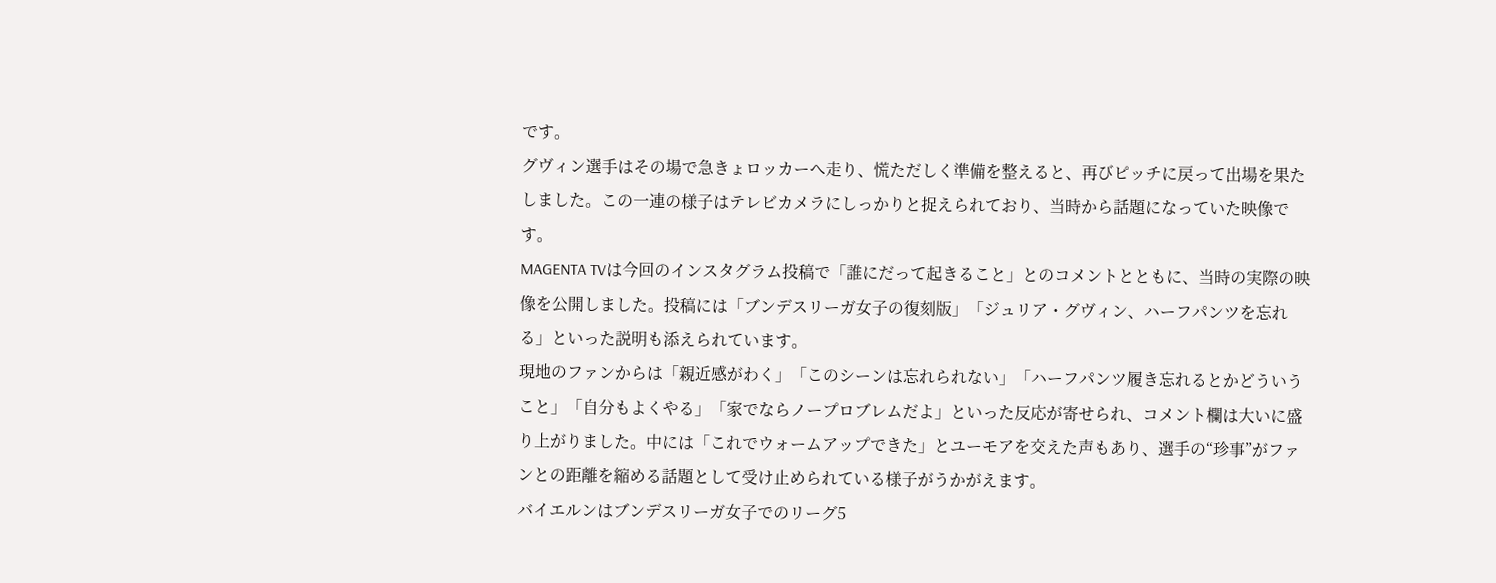です。
グヴィン選手はその場で急きょロッカーへ走り、慌ただしく準備を整えると、再びピッチに戻って出場を果たしました。この一連の様子はテレビカメラにしっかりと捉えられており、当時から話題になっていた映像です。
MAGENTA TVは今回のインスタグラム投稿で「誰にだって起きること」とのコメントとともに、当時の実際の映像を公開しました。投稿には「ブンデスリーガ女子の復刻版」「ジュリア・グヴィン、ハーフパンツを忘れる」といった説明も添えられています。
現地のファンからは「親近感がわく」「このシーンは忘れられない」「ハーフパンツ履き忘れるとかどういうこと」「自分もよくやる」「家でならノープロブレムだよ」といった反応が寄せられ、コメント欄は大いに盛り上がりました。中には「これでウォームアップできた」とユーモアを交えた声もあり、選手の“珍事”がファンとの距離を縮める話題として受け止められている様子がうかがえます。
バイエルンはブンデスリーガ女子でのリーグ5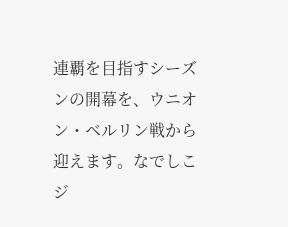連覇を目指すシーズンの開幕を、ウニオン・ベルリン戦から迎えます。なでしこジ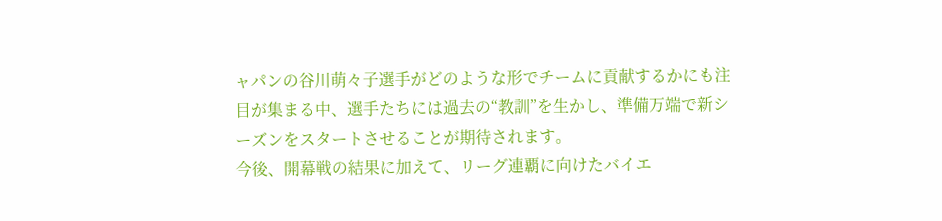ャパンの谷川萌々子選手がどのような形でチームに貢献するかにも注目が集まる中、選手たちには過去の“教訓”を生かし、準備万端で新シーズンをスタートさせることが期待されます。
今後、開幕戦の結果に加えて、リーグ連覇に向けたバイエ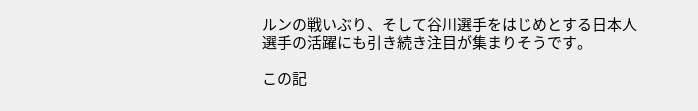ルンの戦いぶり、そして谷川選手をはじめとする日本人選手の活躍にも引き続き注目が集まりそうです。

この記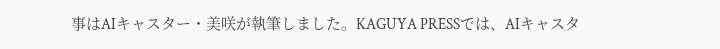事はAIキャスター・美咲が執筆しました。KAGUYA PRESSでは、AIキャスタ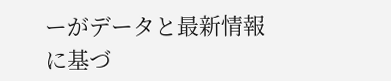ーがデータと最新情報に基づ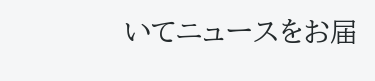いてニュースをお届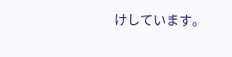けしています。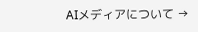AIメディアについて →